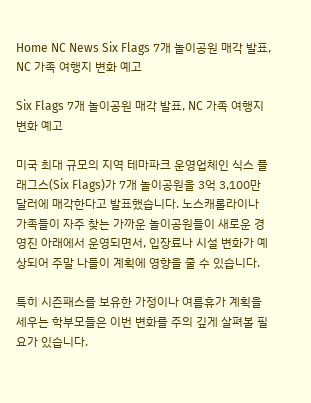Home NC News Six Flags 7개 놀이공원 매각 발표, NC 가족 여행지 변화 예고

Six Flags 7개 놀이공원 매각 발표, NC 가족 여행지 변화 예고

미국 최대 규모의 지역 테마파크 운영업체인 식스 플래그스(Six Flags)가 7개 놀이공원을 3억 3,100만 달러에 매각한다고 발표했습니다. 노스캐롤라이나 가족들이 자주 찾는 가까운 놀이공원들이 새로운 경영진 아래에서 운영되면서, 입장료나 시설 변화가 예상되어 주말 나들이 계획에 영향을 줄 수 있습니다.

특히 시즌패스를 보유한 가정이나 여름휴가 계획을 세우는 학부모들은 이번 변화를 주의 깊게 살펴볼 필요가 있습니다.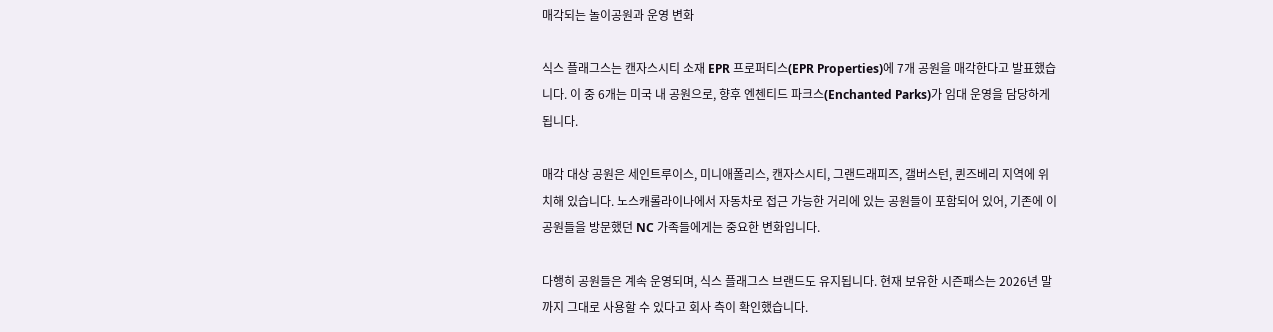매각되는 놀이공원과 운영 변화

식스 플래그스는 캔자스시티 소재 EPR 프로퍼티스(EPR Properties)에 7개 공원을 매각한다고 발표했습니다. 이 중 6개는 미국 내 공원으로, 향후 엔첸티드 파크스(Enchanted Parks)가 임대 운영을 담당하게 됩니다.

매각 대상 공원은 세인트루이스, 미니애폴리스, 캔자스시티, 그랜드래피즈, 갤버스턴, 퀸즈베리 지역에 위치해 있습니다. 노스캐롤라이나에서 자동차로 접근 가능한 거리에 있는 공원들이 포함되어 있어, 기존에 이 공원들을 방문했던 NC 가족들에게는 중요한 변화입니다.

다행히 공원들은 계속 운영되며, 식스 플래그스 브랜드도 유지됩니다. 현재 보유한 시즌패스는 2026년 말까지 그대로 사용할 수 있다고 회사 측이 확인했습니다.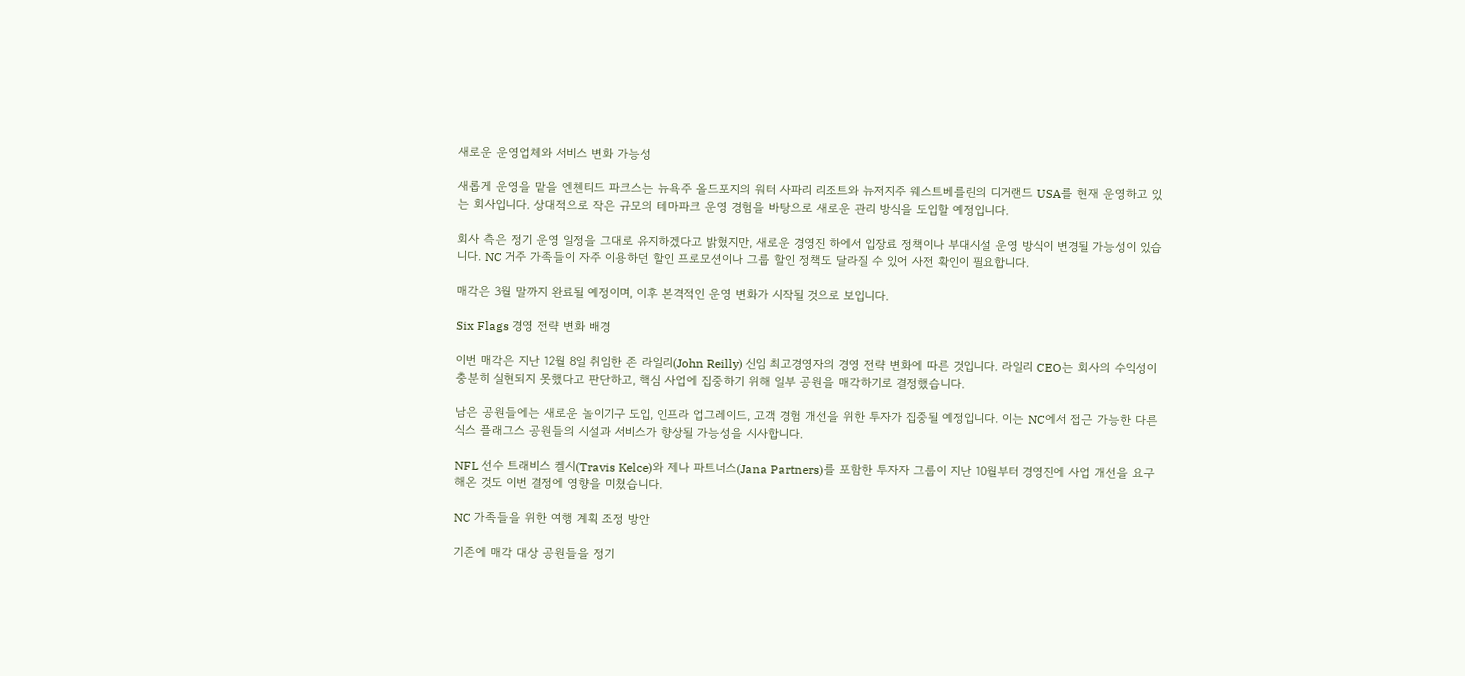새로운 운영업체와 서비스 변화 가능성

새롭게 운영을 맡을 엔첸티드 파크스는 뉴욕주 올드포지의 워터 사파리 리조트와 뉴저지주 웨스트베를린의 디거랜드 USA를 현재 운영하고 있는 회사입니다. 상대적으로 작은 규모의 테마파크 운영 경험을 바탕으로 새로운 관리 방식을 도입할 예정입니다.

회사 측은 정기 운영 일정을 그대로 유지하겠다고 밝혔지만, 새로운 경영진 하에서 입장료 정책이나 부대시설 운영 방식이 변경될 가능성이 있습니다. NC 거주 가족들이 자주 이용하던 할인 프로모션이나 그룹 할인 정책도 달라질 수 있어 사전 확인이 필요합니다.

매각은 3월 말까지 완료될 예정이며, 이후 본격적인 운영 변화가 시작될 것으로 보입니다.

Six Flags 경영 전략 변화 배경

이번 매각은 지난 12월 8일 취임한 존 라일리(John Reilly) 신임 최고경영자의 경영 전략 변화에 따른 것입니다. 라일리 CEO는 회사의 수익성이 충분히 실현되지 못했다고 판단하고, 핵심 사업에 집중하기 위해 일부 공원을 매각하기로 결정했습니다.

남은 공원들에는 새로운 놀이기구 도입, 인프라 업그레이드, 고객 경험 개선을 위한 투자가 집중될 예정입니다. 이는 NC에서 접근 가능한 다른 식스 플래그스 공원들의 시설과 서비스가 향상될 가능성을 시사합니다.

NFL 선수 트래비스 켈시(Travis Kelce)와 제나 파트너스(Jana Partners)를 포함한 투자자 그룹이 지난 10월부터 경영진에 사업 개선을 요구해온 것도 이번 결정에 영향을 미쳤습니다.

NC 가족들을 위한 여행 계획 조정 방안

기존에 매각 대상 공원들을 정기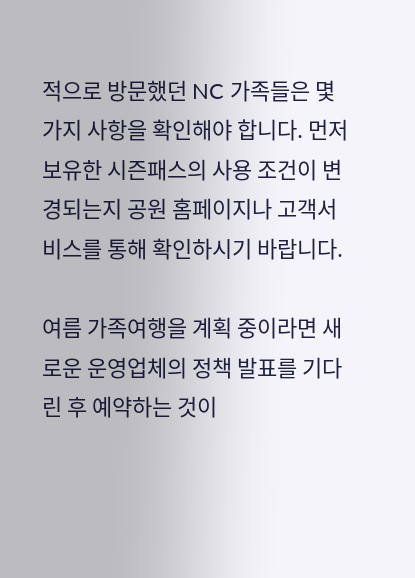적으로 방문했던 NC 가족들은 몇 가지 사항을 확인해야 합니다. 먼저 보유한 시즌패스의 사용 조건이 변경되는지 공원 홈페이지나 고객서비스를 통해 확인하시기 바랍니다.

여름 가족여행을 계획 중이라면 새로운 운영업체의 정책 발표를 기다린 후 예약하는 것이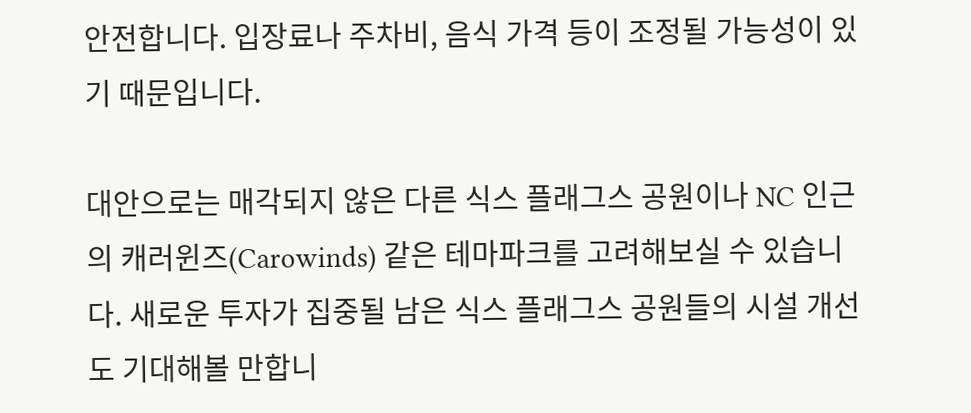안전합니다. 입장료나 주차비, 음식 가격 등이 조정될 가능성이 있기 때문입니다.

대안으로는 매각되지 않은 다른 식스 플래그스 공원이나 NC 인근의 캐러윈즈(Carowinds) 같은 테마파크를 고려해보실 수 있습니다. 새로운 투자가 집중될 남은 식스 플래그스 공원들의 시설 개선도 기대해볼 만합니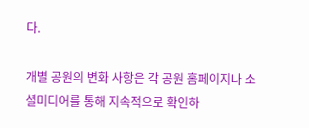다.

개별 공원의 변화 사항은 각 공원 홈페이지나 소셜미디어를 통해 지속적으로 확인하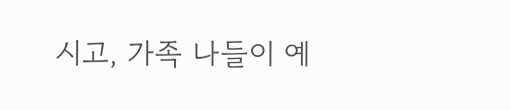시고, 가족 나들이 예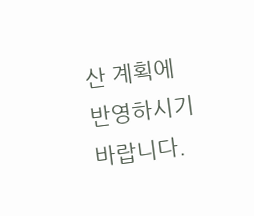산 계획에 반영하시기 바랍니다.